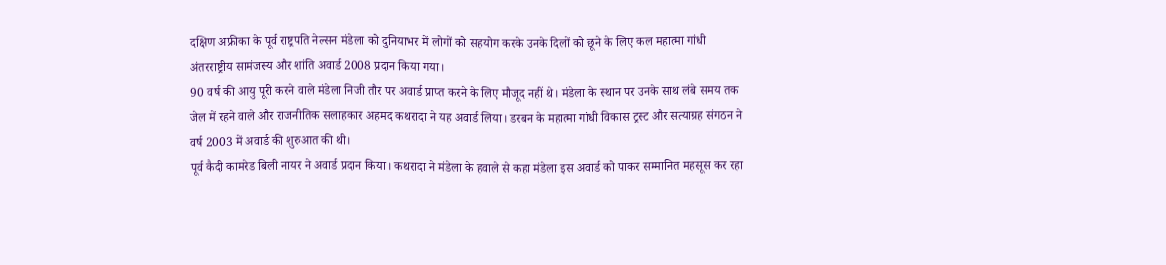दक्षिण अफ्रीका के पूर्व राष्ट्रपति नेल्सन मंडेला को दुनियाभर में लोगों को सहयोग करके उनके दिलों को छूने के लिए कल महात्मा गांधी अंतरराष्ट्रीय सामंजस्य और शांति अवार्ड 2008 प्रदान किया गया।
90 वर्ष की आयु पूरी करने वाले मंडेला निजी तौर पर अवार्ड प्राप्त करने के लिए मौजूद नहीं थे। मंडेला के स्थान पर उनके साथ लंबे समय तक जेल में रहने वाले और राजनीतिक सलाहकार अहमद कथरादा ने यह अवार्ड लिया। डरबन के महात्मा गांधी विकास ट्रस्ट और सत्याग्रह संगठन ने वर्ष 2003 में अवार्ड की शुरुआत की थी।
पूर्व कैदी कामरेड बिली नायर ने अवार्ड प्रदान किया। कथरादा ने मंडेला के हवाले से कहा मंडेला इस अवार्ड को पाकर सम्मानित महसूस कर रहा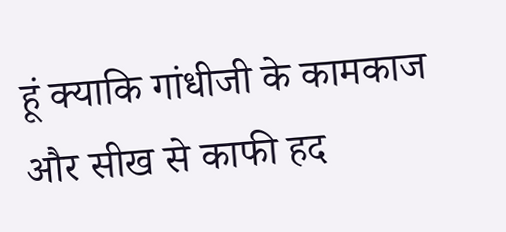हूं क्याकि गांधीजी के कामकाज और सीख से काफी हद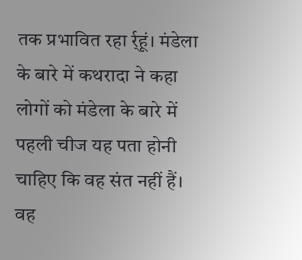तक प्रभावित रहा र्र्हूं। मंडेला के बारे में कथरादा ने कहा लोगों को मंडेला के बारे में पहली चीज यह पता होनी चाहिए कि वह संत नहीं हैं। वह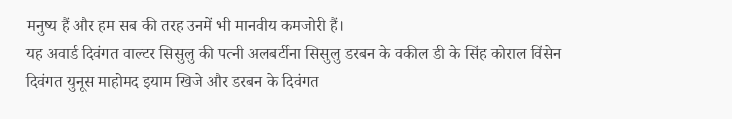मनुष्य हैं और हम सब की तरह उनमें भी मानवीय कमजोरी हैं।
यह अवार्ड दिवंगत वाल्टर सिसुलु की पत्नी अलबर्टीना सिसुलु डरबन के वकील डी के सिंह कोराल विंसेन दिवंगत युनूस माहोमद इयाम खिजे और डरबन के दिवंगत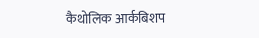कैथोलिक आर्कबिशप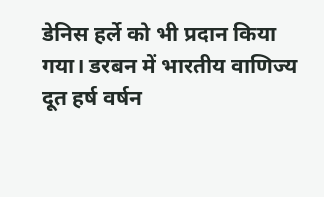डेनिस हर्ले को भी प्रदान किया गया। डरबन में भारतीय वाणिज्य दूत हर्ष वर्षन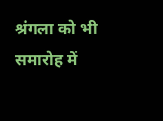श्रंगला को भी समारोह में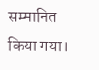सम्मानित किया गया।